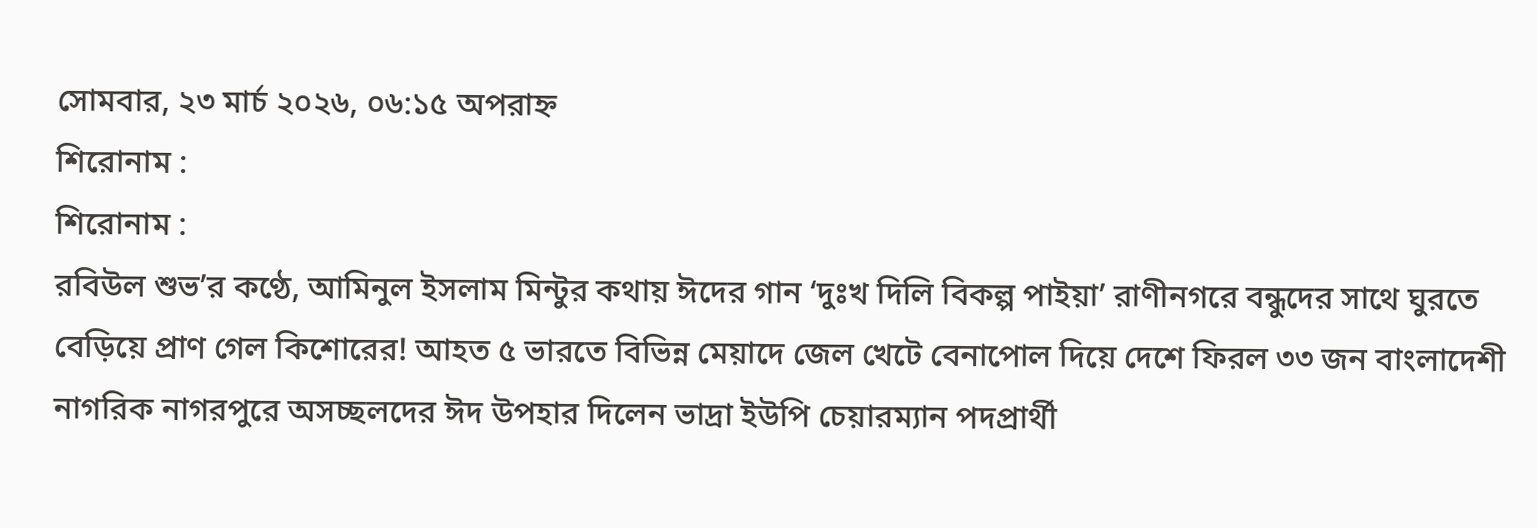সোমবার, ২৩ মার্চ ২০২৬, ০৬:১৫ অপরাহ্ন
শিরোনাম :
শিরোনাম :
রবিউল শুভ’র কণ্ঠে, আমিনুল ইসলাম মিন্টুর কথায় ঈদের গান ‘দুঃখ দিলি বিকল্প পাইয়া’ রাণীনগরে বন্ধুদের সাথে ঘুরতে বেড়িয়ে প্রাণ গেল কিশোরের! আহত ৫ ভারতে বিভিন্ন মেয়াদে জেল খেটে বেনাপোল দিয়ে দেশে ফিরল ৩৩ জন বাংলাদেশী নাগরিক নাগরপুরে অসচ্ছলদের ঈদ উপহার দিলেন ভাদ্রা ইউপি চেয়ারম্যান পদপ্রার্থী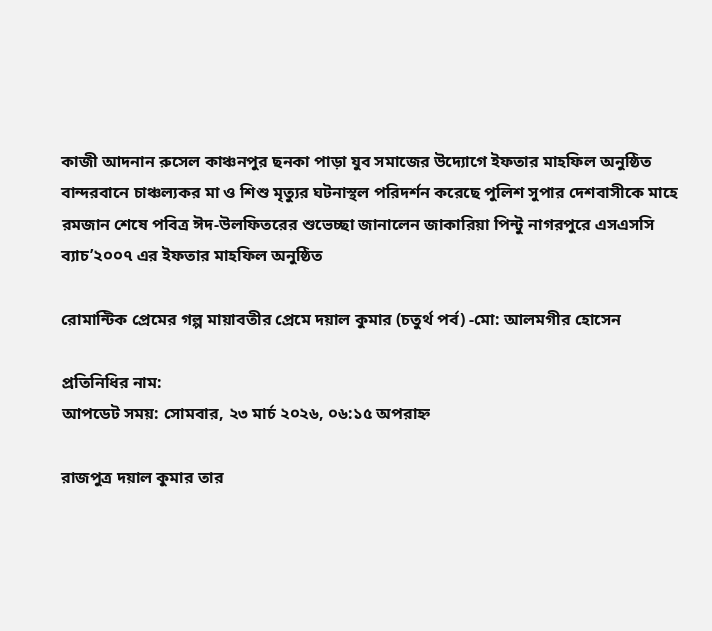কাজী আদনান রুসেল কাঞ্চনপুর ছনকা পাড়া যুব সমাজের উদ্যোগে ইফতার মাহফিল অনুষ্ঠিত বান্দরবানে চাঞ্চল্যকর মা ও শিশু মৃত্যুর ঘটনাস্থল পরিদর্শন করেছে পুলিশ সুপার দেশবাসীকে মাহে রমজান শেষে পবিত্র ঈদ-উলফিতরের শুভেচ্ছা জানালেন জাকারিয়া পিন্টু নাগরপুরে এসএসসি ব্যাচ’২০০৭ এর ইফতার মাহফিল অনুষ্ঠিত

রোমান্টিক প্রেমের গল্প মায়াবতীর প্রেমে দয়াল কুমার (চতুর্থ পর্ব) -মো: আলমগীর হোসেন

প্রতিনিধির নাম:
আপডেট সময়: সোমবার, ২৩ মার্চ ২০২৬, ০৬:১৫ অপরাহ্ন

রাজপুত্র দয়াল কুমার তার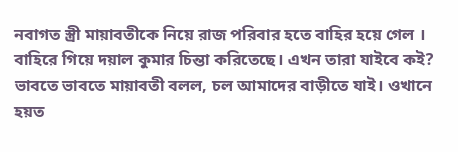নবাগত স্ত্রী মায়াবতীকে নিয়ে রাজ পরিবার হতে বাহির হয়ে গেল । বাহিরে গিয়ে দয়াল কুমার চিন্তা করিতেছে। এখন তারা যাইবে কই? ভাবতে ভাবতে মায়াবতী বলল, চল আমাদের বাড়ীতে যাই। ওখানে হয়ত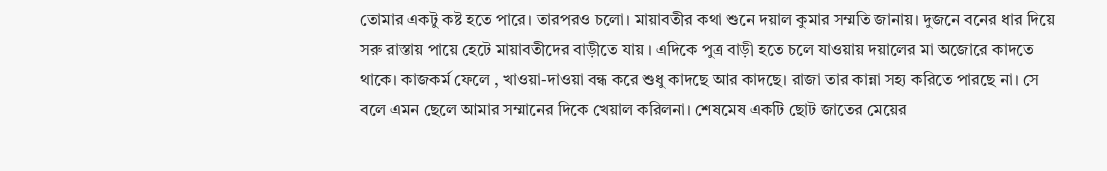তোমার একটু কষ্ট হতে পারে। তারপরও চলো। মায়াবতীর কথা শুনে দয়াল কুমার সম্মতি জানায়। দুজনে বনের ধার দিয়ে সরু রাস্তায় পায়ে হেটে মায়াবতীদের বাড়ীতে যায় । এদিকে পুত্র বাড়ী হতে চলে যাওয়ায় দয়ালের মা অজোরে কাদতে থাকে। কাজকর্ম ফেলে , খাওয়া-দাওয়া বন্ধ করে শুধু কাদছে আর কাদছে। রাজা তার কান্না সহ্য করিতে পারছে না। সে বলে এমন ছেলে আমার সম্মানের দিকে খেয়াল করিলনা। শেষমেষ একটি ছোট জাতের মেয়ের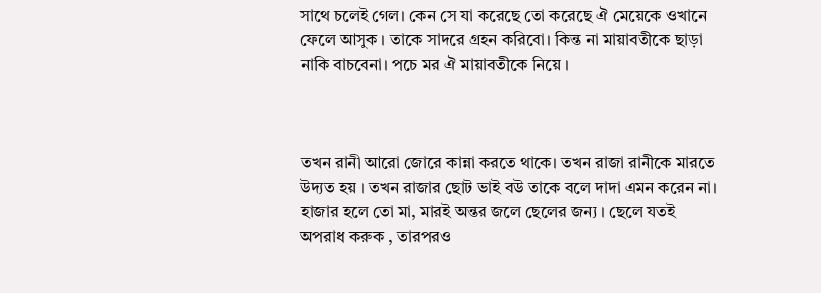সাথে চলেই গেল। কেন সে যা করেছে তো করেছে ঐ মেয়েকে ওখানে ফেলে আসুক । তাকে সাদরে গ্রহন করিবো। কিন্ত না মায়াবতীকে ছাড়া নাকি বাচবেনা। পচে মর ঐ মায়াবতীকে নিয়ে ।



তখন রানী আরো জোরে কান্না করতে থাকে। তখন রাজা রানীকে মারতে উদ্যত হয় । তখন রাজার ছোট ভাই বউ তাকে বলে দাদা এমন করেন না। হাজার হলে তো মা, মারই অন্তর জলে ছেলের জন্য । ছেলে যতই অপরাধ করুক , তারপরও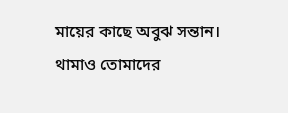মায়ের কাছে অবুঝ সন্তান। থামাও তোমাদের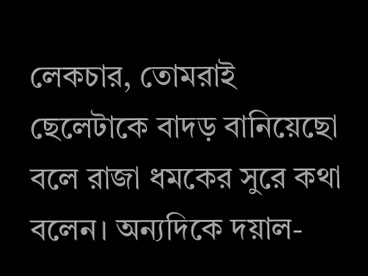লেকচার, তোমরাই ছেলেটাকে বাদড় বানিয়েছো বলে রাজা ধমকের সুরে কথা বলেন। অন্যদিকে দয়াল-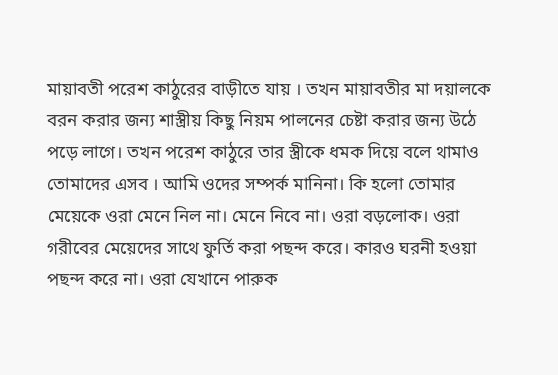মায়াবতী পরেশ কাঠুরের বাড়ীতে যায় । তখন মায়াবতীর মা দয়ালকে বরন করার জন্য শাস্ত্রীয় কিছু নিয়ম পালনের চেষ্টা করার জন্য উঠে পড়ে লাগে। তখন পরেশ কাঠুরে তার স্ত্রীকে ধমক দিয়ে বলে থামাও তোমাদের এসব । আমি ওদের সম্পর্ক মানিনা। কি হলো তোমার মেয়েকে ওরা মেনে নিল না। মেনে নিবে না। ওরা বড়লোক। ওরা গরীবের মেয়েদের সাথে ফুর্তি করা পছন্দ করে। কারও ঘরনী হওয়া পছন্দ করে না। ওরা যেখানে পারুক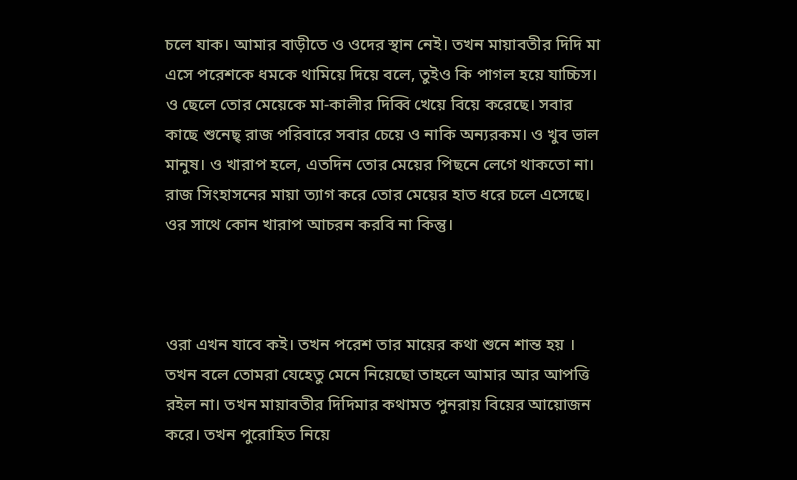চলে যাক। আমার বাড়ীতে ও ওদের স্থান নেই। তখন মায়াবতীর দিদি মা এসে পরেশকে ধমকে থামিয়ে দিয়ে বলে, তুইও কি পাগল হয়ে যাচ্চিস। ও ছেলে তোর মেয়েকে মা-কালীর দিব্বি খেয়ে বিয়ে করেছে। সবার কাছে শুনেছ্ রাজ পরিবারে সবার চেয়ে ও নাকি অন্যরকম। ও খুব ভাল মানুষ। ও খারাপ হলে, এতদিন তোর মেয়ের পিছনে লেগে থাকতো না। রাজ সিংহাসনের মায়া ত্যাগ করে তোর মেয়ের হাত ধরে চলে এসেছে। ওর সাথে কোন খারাপ আচরন করবি না কিন্তু।



ওরা এখন যাবে কই। তখন পরেশ তার মায়ের কথা শুনে শান্ত হয় । তখন বলে তোমরা যেহেতু মেনে নিয়েছো তাহলে আমার আর আপত্তি রইল না। তখন মায়াবতীর দিদিমার কথামত পুনরায় বিয়ের আয়োজন করে। তখন পুরোহিত নিয়ে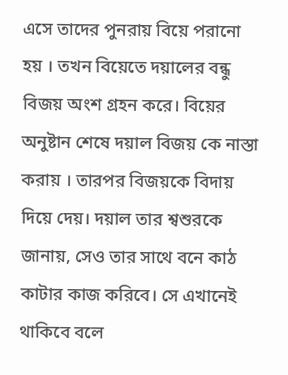এসে তাদের পুনরায় বিয়ে পরানো হয় । তখন বিয়েতে দয়ালের বন্ধু বিজয় অংশ গ্রহন করে। বিয়ের অনুষ্টান শেষে দয়াল বিজয় কে নাস্তা করায় । তারপর বিজয়কে বিদায় দিয়ে দেয়। দয়াল তার শ্বশুরকে জানায়, সেও তার সাথে বনে কাঠ কাটার কাজ করিবে। সে এখানেই থাকিবে বলে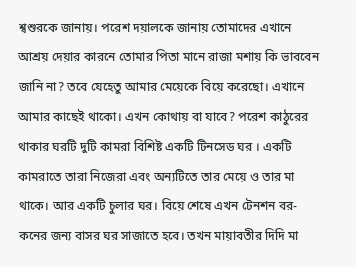শ্বশুরকে জানায়। পরেশ দয়ালকে জানায় তোমাদের এখানে আশ্রয় দেয়ার কারনে তোমার পিতা মানে রাজা মশায় কি ভাববেন জানি না? তবে যেহেতু আমার মেয়েকে বিয়ে করেছো। এখানে আমার কাছেই থাকো। এখন কোথায় বা যাবে? পরেশ কাঠুরের থাকার ঘরটি দুটি কামরা বিশিষ্ট একটি টিনসেড ঘর । একটি কামরাতে তারা নিজেরা এবং অন্যটিতে তার মেয়ে ও তার মা থাকে। আর একটি চুলার ঘর। বিয়ে শেষে এখন টেনশন বর-কনের জন্য বাসর ঘর সাজাতে হবে। তখন মায়াবতীর দিদি মা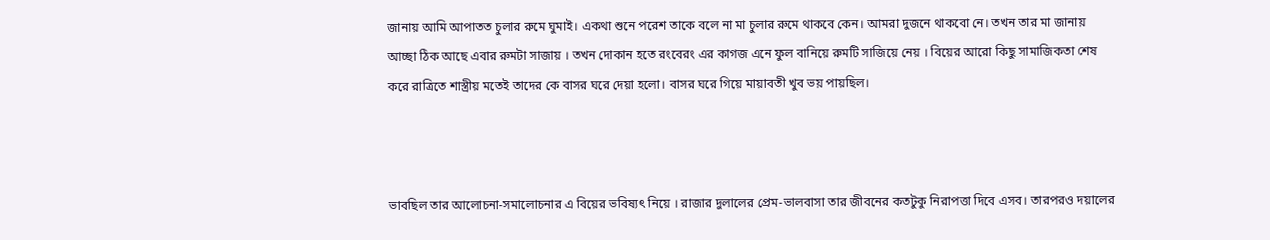জানায় আমি আপাতত চুলার রুমে ঘুমাই। একথা শুনে পরেশ তাকে বলে না মা চুলার রুমে থাকবে কেন। আমরা দুজনে থাকবো নে। তখন তার মা জানায় আচ্ছা ঠিক আছে এবার রুমটা সাজায় । তখন দোকান হতে রংবেরং এর কাগজ এনে ফুল বানিয়ে রুমটি সাজিয়ে নেয় । বিয়ের আরো কিছু সামাজিকতা শেষ করে রাত্রিতে শাস্ত্রীয় মতেই তাদের কে বাসর ঘরে দেয়া হলো। বাসর ঘরে গিয়ে মায়াবতী খুব ভয় পায়ছিল।



ভাবছিল তার আলোচনা-সমালোচনার এ বিয়ের ভবিষ্যৎ নিয়ে । রাজার দুলালের প্রেম-ভালবাসা তার জীবনের কতটুকু নিরাপত্তা দিবে এসব। তারপরও দয়ালের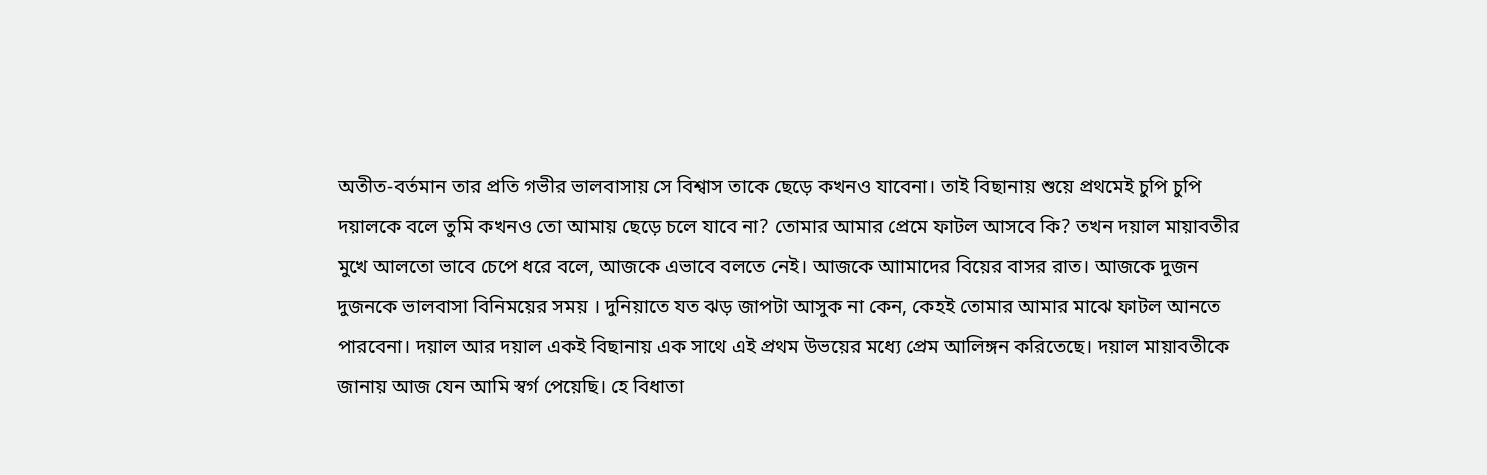অতীত-বর্তমান তার প্রতি গভীর ভালবাসায় সে বিশ্বাস তাকে ছেড়ে কখনও যাবেনা। তাই বিছানায় শুয়ে প্রথমেই চুপি চুপি দয়ালকে বলে তুমি কখনও তো আমায় ছেড়ে চলে যাবে না? তোমার আমার প্রেমে ফাটল আসবে কি? তখন দয়াল মায়াবতীর মুখে আলতো ভাবে চেপে ধরে বলে, আজকে এভাবে বলতে নেই। আজকে আামাদের বিয়ের বাসর রাত। আজকে দুজন দুজনকে ভালবাসা বিনিময়ের সময় । দুনিয়াতে যত ঝড় জাপটা আসুক না কেন, কেহই তোমার আমার মাঝে ফাটল আনতে পারবেনা। দয়াল আর দয়াল একই বিছানায় এক সাথে এই প্রথম উভয়ের মধ্যে প্রেম আলিঙ্গন করিতেছে। দয়াল মায়াবতীকে জানায় আজ যেন আমি স্বর্গ পেয়েছি। হে বিধাতা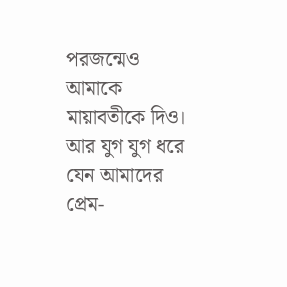পরজন্মেও আমাকে মায়াবতীকে দিও। আর যুগ যুগ ধরে যেন আমাদের প্রেম-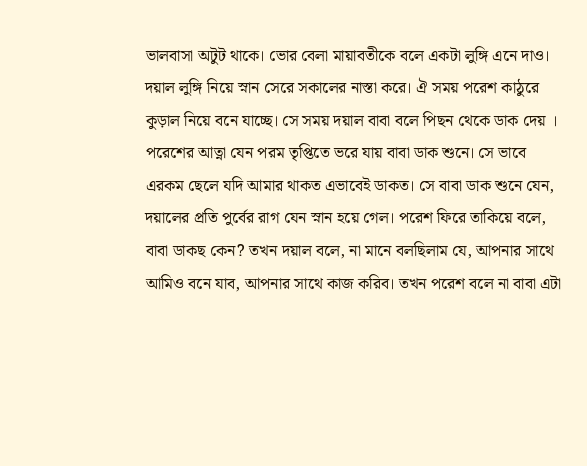ভালবাসা অটুট থাকে। ভোর বেলা মায়াবতীকে বলে একটা লুঙ্গি এনে দাও। দয়াল লুঙ্গি নিয়ে স্নান সেরে সকালের নাস্তা করে। ঐ সময় পরেশ কাঠুরে কুড়াল নিয়ে বনে যাচ্ছে। সে সময় দয়াল বাবা বলে পিছন থেকে ডাক দেয় । পরেশের আত্না যেন পরম তৃপ্তিতে ভরে যায় বাবা ডাক শুনে। সে ভাবে এরকম ছেলে যদি আমার থাকত এভাবেই ডাকত। সে বাবা ডাক শুনে যেন, দয়ালের প্রতি পুর্বের রাগ যেন স্নান হয়ে গেল। পরেশ ফিরে তাকিয়ে বলে, বাবা ডাকছ কেন? তখন দয়াল বলে, না মানে বলছিলাম যে, আপনার সাথে আমিও বনে যাব, আপনার সাথে কাজ করিব। তখন পরেশ বলে না বাবা এটা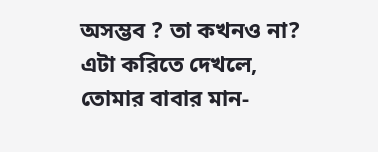অসম্ভব ? তা কখনও না? এটা করিতে দেখলে, তোমার বাবার মান-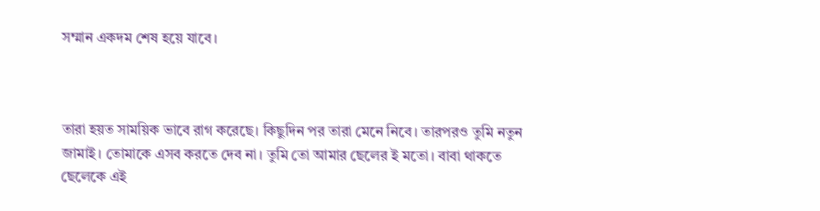সম্মান একদম শেষ হয়ে যাবে।



তারা হয়ত সাময়িক ভাবে রাগ করেছে। কিছুদিন পর তারা মেনে নিবে। তারপরও তুমি নতুন জামাই। তোমাকে এসব করতে দেব না। তুমি তো আমার ছেলের ই মতো। বাবা থাকতে ছেলেকে এই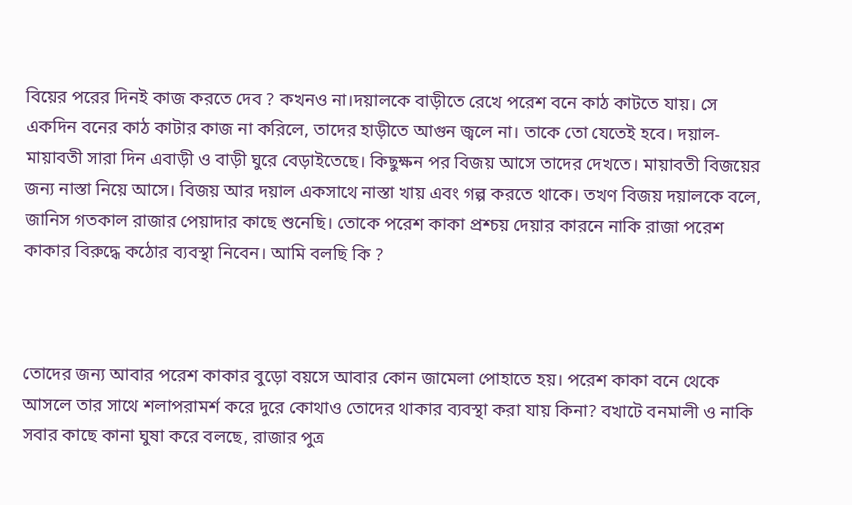বিয়ের পরের দিনই কাজ করতে দেব ? কখনও না।দয়ালকে বাড়ীতে রেখে পরেশ বনে কাঠ কাটতে যায়। সে একদিন বনের কাঠ কাটার কাজ না করিলে, তাদের হাড়ীতে আগুন জ্বলে না। তাকে তো যেতেই হবে। দয়াল-মায়াবতী সারা দিন এবাড়ী ও বাড়ী ঘুরে বেড়াইতেছে। কিছুক্ষন পর বিজয় আসে তাদের দেখতে। মায়াবতী বিজয়ের জন্য নাস্তা নিয়ে আসে। বিজয় আর দয়াল একসাথে নাস্তা খায় এবং গল্প করতে থাকে। তখণ বিজয় দয়ালকে বলে, জানিস গতকাল রাজার পেয়াদার কাছে শুনেছি। তোকে পরেশ কাকা প্রশ্চয় দেয়ার কারনে নাকি রাজা পরেশ কাকার বিরুদ্ধে কঠোর ব্যবস্থা নিবেন। আমি বলছি কি ?



তোদের জন্য আবার পরেশ কাকার বুড়ো বয়সে আবার কোন জামেলা পোহাতে হয়। পরেশ কাকা বনে থেকে আসলে তার সাথে শলাপরামর্শ করে দুরে কোথাও তোদের থাকার ব্যবস্থা করা যায় কিনা? বখাটে বনমালী ও নাকি সবার কাছে কানা ঘুষা করে বলছে, রাজার পুত্র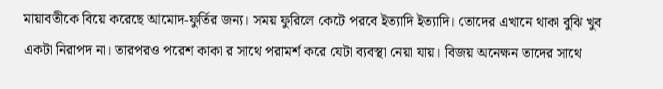মায়াবতীকে বিয়ে করেছে আমোদ-ফুর্তির জন্য। সময় ফুরিলে কেটে পরবে ইত্যাদি ইত্যাদি। তোদের এখানে থাকা বুঝি খুব একটা নিরাপদ না। তারপরও পরেশ কাকা র সাথে পরামর্শ করে যেটা ব্যবস্থা নেয়া যায়। বিজয় অনেক্ষন তাদের সাথে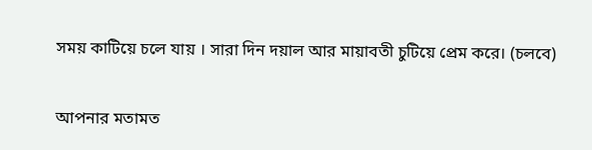সময় কাটিয়ে চলে যায় । সারা দিন দয়াল আর মায়াবতী চুটিয়ে প্রেম করে। (চলবে)


আপনার মতামত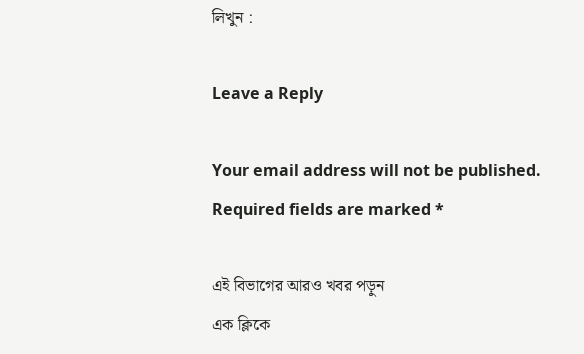লিখুন :

Leave a Reply

Your email address will not be published. Required fields are marked *

এই বিভাগের আরও খবর পড়ুন
এক ক্লিকে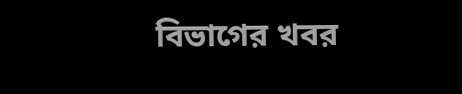বিভাগের খবর